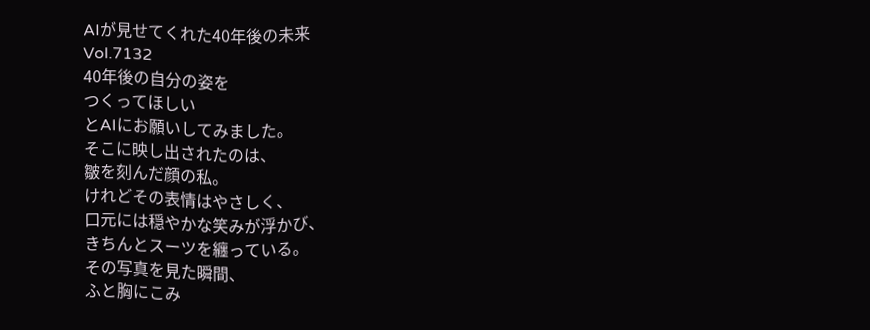AIが見せてくれた40年後の未来
Vol.7132
40年後の自分の姿を
つくってほしい
とAIにお願いしてみました。
そこに映し出されたのは、
皺を刻んだ顔の私。
けれどその表情はやさしく、
口元には穏やかな笑みが浮かび、
きちんとスーツを纏っている。
その写真を見た瞬間、
ふと胸にこみ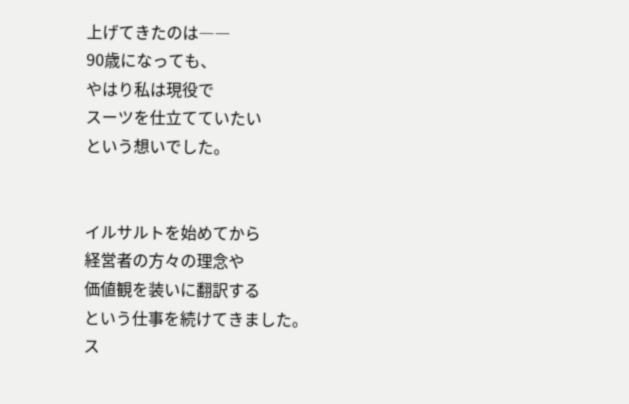上げてきたのは――
90歳になっても、
やはり私は現役で
スーツを仕立てていたい
という想いでした。


イルサルトを始めてから
経営者の方々の理念や
価値観を装いに翻訳する
という仕事を続けてきました。
ス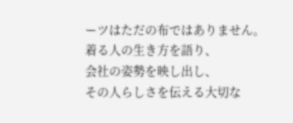ーツはただの布ではありません。
着る人の生き方を語り、
会社の姿勢を映し出し、
その人らしさを伝える大切な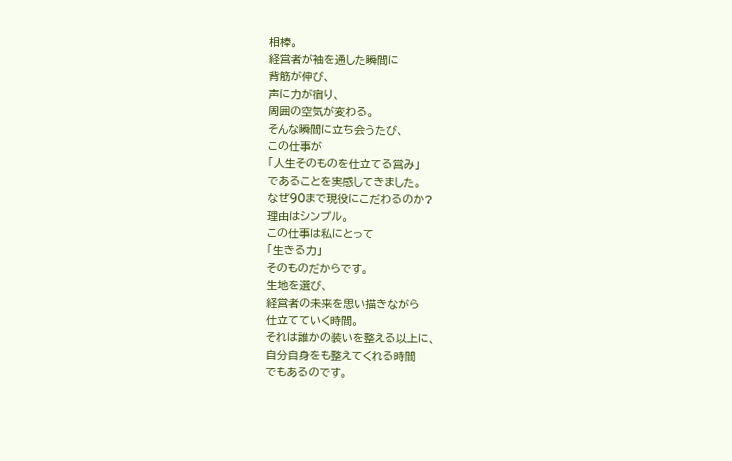相棒。
経営者が袖を通した瞬間に
背筋が伸び、
声に力が宿り、
周囲の空気が変わる。
そんな瞬間に立ち会うたび、
この仕事が
「人生そのものを仕立てる営み」
であることを実感してきました。
なぜ90まで現役にこだわるのか?
理由はシンプル。
この仕事は私にとって
「生きる力」
そのものだからです。
生地を選び、
経営者の未来を思い描きながら
仕立てていく時間。
それは誰かの装いを整える以上に、
自分自身をも整えてくれる時間
でもあるのです。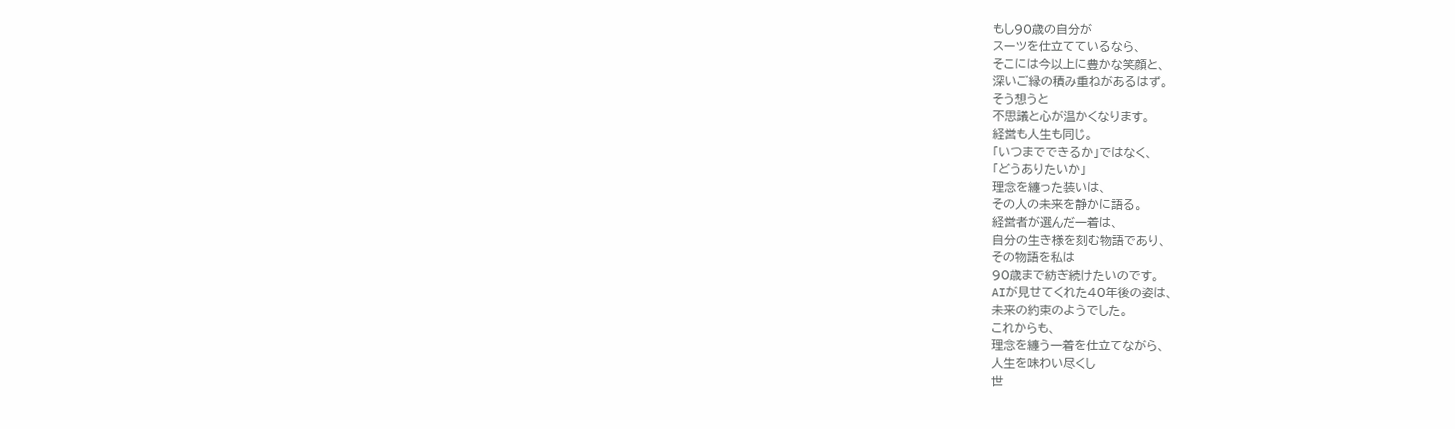もし90歳の自分が
スーツを仕立てているなら、
そこには今以上に豊かな笑顔と、
深いご縁の積み重ねがあるはず。
そう想うと
不思議と心が温かくなります。
経営も人生も同じ。
「いつまでできるか」ではなく、
「どうありたいか」
理念を纏った装いは、
その人の未来を静かに語る。
経営者が選んだ一着は、
自分の生き様を刻む物語であり、
その物語を私は
90歳まで紡ぎ続けたいのです。
AIが見せてくれた40年後の姿は、
未来の約束のようでした。
これからも、
理念を纏う一着を仕立てながら、
人生を味わい尽くし
世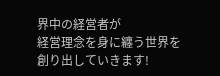界中の経営者が
経営理念を身に纏う世界を
創り出していきます!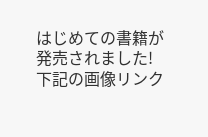はじめての書籍が
発売されました!
下記の画像リンク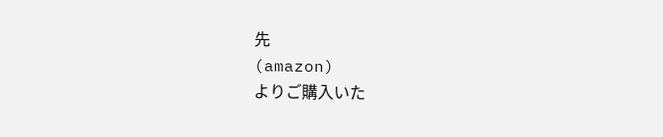先
(amazon)
よりご購入いた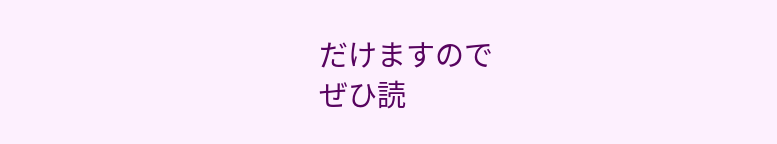だけますので
ぜひ読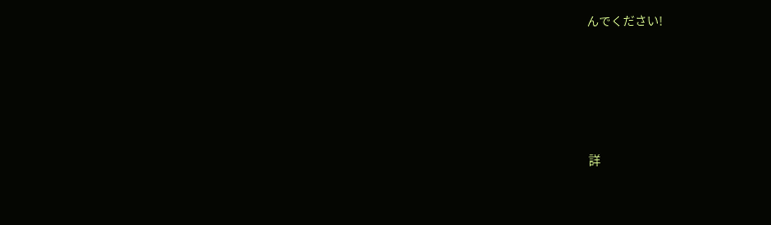んでください!







詳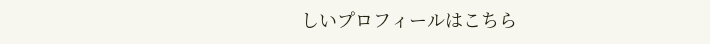しいプロフィールはこちら